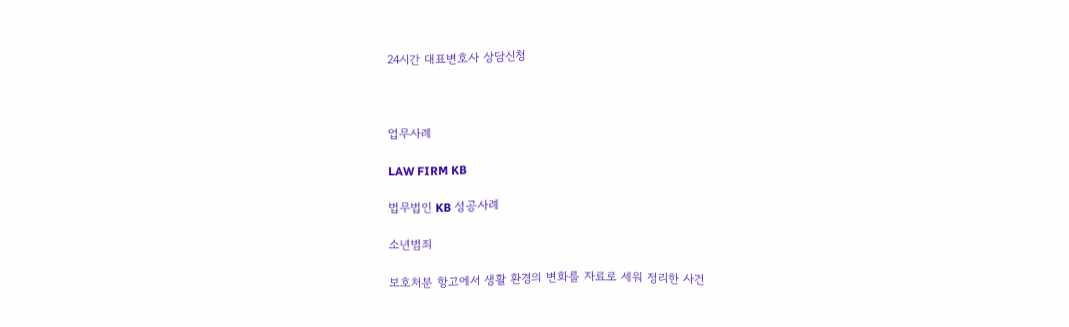24시간 대표변호사 상담신청



업무사례

LAW FIRM KB

법무법인 KB 성공사례

소년범죄

보호처분 항고에서 생활 환경의 변화를 자료로 세워 정리한 사건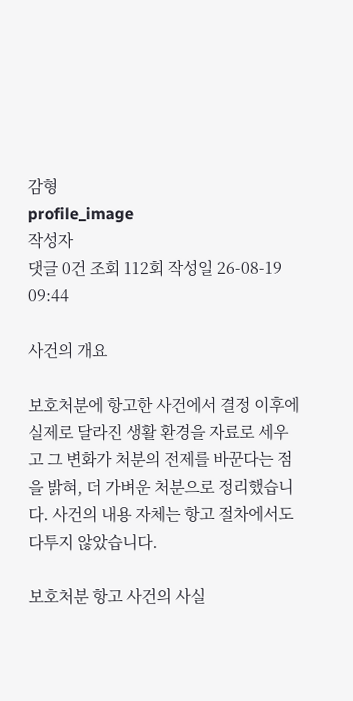감형
profile_image
작성자
댓글 0건 조회 112회 작성일 26-08-19 09:44

사건의 개요

보호처분에 항고한 사건에서 결정 이후에 실제로 달라진 생활 환경을 자료로 세우고 그 변화가 처분의 전제를 바꾼다는 점을 밝혀, 더 가벼운 처분으로 정리했습니다. 사건의 내용 자체는 항고 절차에서도 다투지 않았습니다.

보호처분 항고 사건의 사실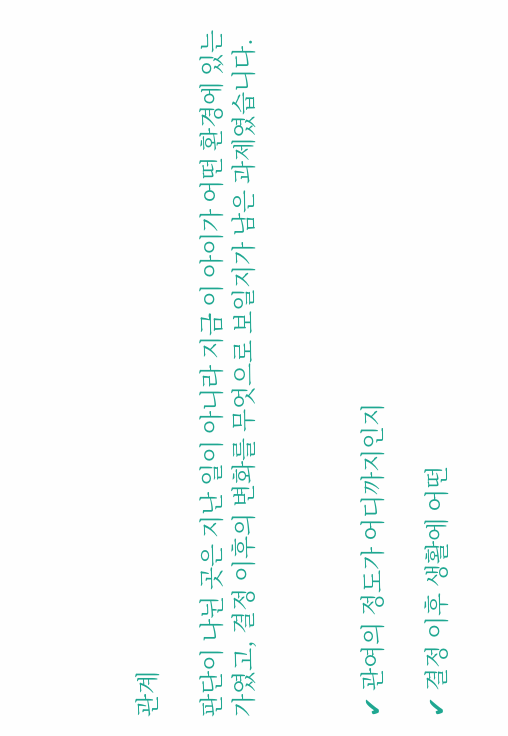관계

판단이 나뉜 곳은 지난 일이 아니라 지금 이 아이가 어떤 환경에 있는가였고, 결정 이후의 변화를 무엇으로 보일지가 남은 과제였습니다.



✔ 관여의 정도가 어디까지인지

✔ 결정 이후 생활에 어떤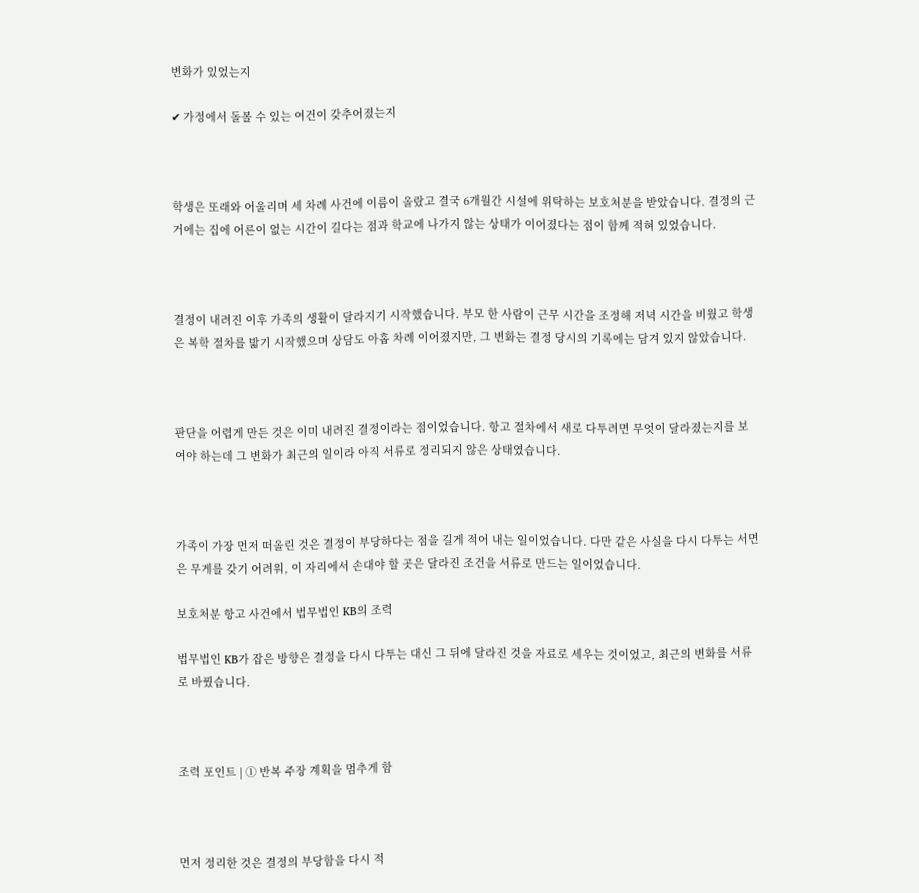변화가 있었는지

✔ 가정에서 돌볼 수 있는 여건이 갖추어졌는지



학생은 또래와 어울리며 세 차례 사건에 이름이 올랐고 결국 6개월간 시설에 위탁하는 보호처분을 받았습니다. 결정의 근거에는 집에 어른이 없는 시간이 길다는 점과 학교에 나가지 않는 상태가 이어졌다는 점이 함께 적혀 있었습니다.



결정이 내려진 이후 가족의 생활이 달라지기 시작했습니다. 부모 한 사람이 근무 시간을 조정해 저녁 시간을 비웠고 학생은 복학 절차를 밟기 시작했으며 상담도 아홉 차례 이어졌지만, 그 변화는 결정 당시의 기록에는 담겨 있지 않았습니다.



판단을 어렵게 만든 것은 이미 내려진 결정이라는 점이었습니다. 항고 절차에서 새로 다투려면 무엇이 달라졌는지를 보여야 하는데 그 변화가 최근의 일이라 아직 서류로 정리되지 않은 상태였습니다.



가족이 가장 먼저 떠올린 것은 결정이 부당하다는 점을 길게 적어 내는 일이었습니다. 다만 같은 사실을 다시 다투는 서면은 무게를 갖기 어려워, 이 자리에서 손대야 할 곳은 달라진 조건을 서류로 만드는 일이었습니다.

보호처분 항고 사건에서 법무법인 KB의 조력

법무법인 KB가 잡은 방향은 결정을 다시 다투는 대신 그 뒤에 달라진 것을 자료로 세우는 것이었고, 최근의 변화를 서류로 바꿨습니다.



조력 포인트 | ① 반복 주장 계획을 멈추게 함



먼저 정리한 것은 결정의 부당함을 다시 적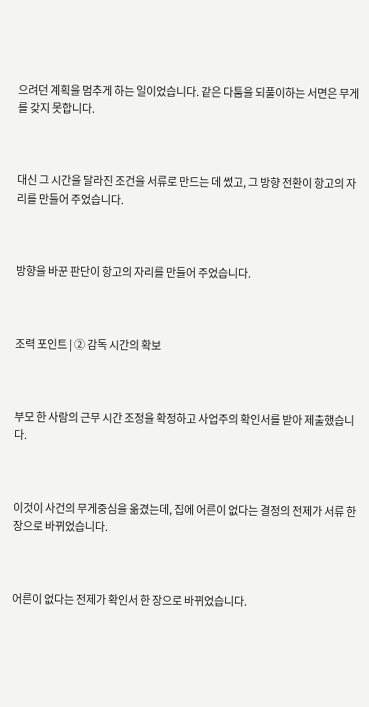으려던 계획을 멈추게 하는 일이었습니다. 같은 다툼을 되풀이하는 서면은 무게를 갖지 못합니다.



대신 그 시간을 달라진 조건을 서류로 만드는 데 썼고, 그 방향 전환이 항고의 자리를 만들어 주었습니다.



방향을 바꾼 판단이 항고의 자리를 만들어 주었습니다.



조력 포인트 | ② 감독 시간의 확보



부모 한 사람의 근무 시간 조정을 확정하고 사업주의 확인서를 받아 제출했습니다.



이것이 사건의 무게중심을 옮겼는데, 집에 어른이 없다는 결정의 전제가 서류 한 장으로 바뀌었습니다.



어른이 없다는 전제가 확인서 한 장으로 바뀌었습니다.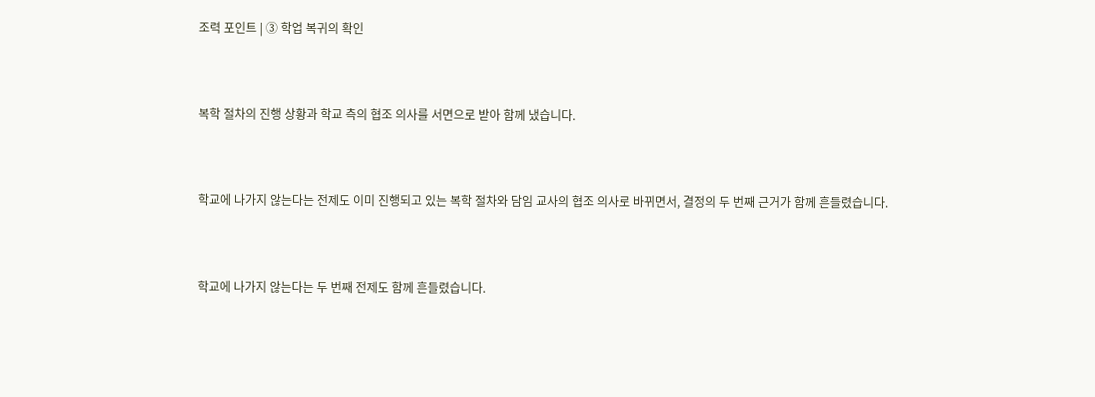조력 포인트 | ③ 학업 복귀의 확인



복학 절차의 진행 상황과 학교 측의 협조 의사를 서면으로 받아 함께 냈습니다.



학교에 나가지 않는다는 전제도 이미 진행되고 있는 복학 절차와 담임 교사의 협조 의사로 바뀌면서, 결정의 두 번째 근거가 함께 흔들렸습니다.



학교에 나가지 않는다는 두 번째 전제도 함께 흔들렸습니다.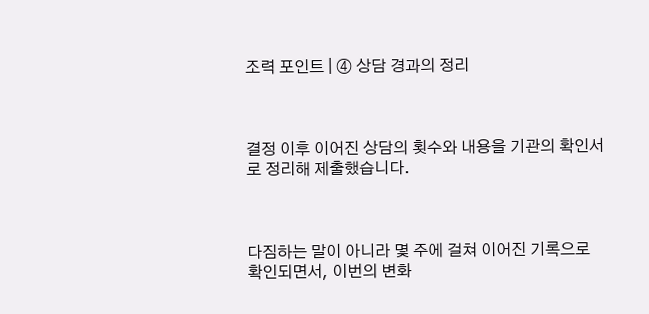조력 포인트 | ④ 상담 경과의 정리



결정 이후 이어진 상담의 횟수와 내용을 기관의 확인서로 정리해 제출했습니다.



다짐하는 말이 아니라 몇 주에 걸쳐 이어진 기록으로 확인되면서, 이번의 변화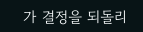가 결정을 되돌리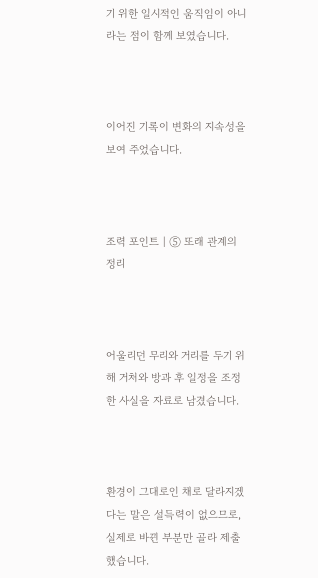기 위한 일시적인 움직임이 아니라는 점이 함께 보였습니다.



이어진 기록이 변화의 지속성을 보여 주었습니다.



조력 포인트 | ⑤ 또래 관계의 정리



어울리던 무리와 거리를 두기 위해 거처와 방과 후 일정을 조정한 사실을 자료로 남겼습니다.



환경이 그대로인 채로 달라지겠다는 말은 설득력이 없으므로, 실제로 바뀐 부분만 골라 제출했습니다.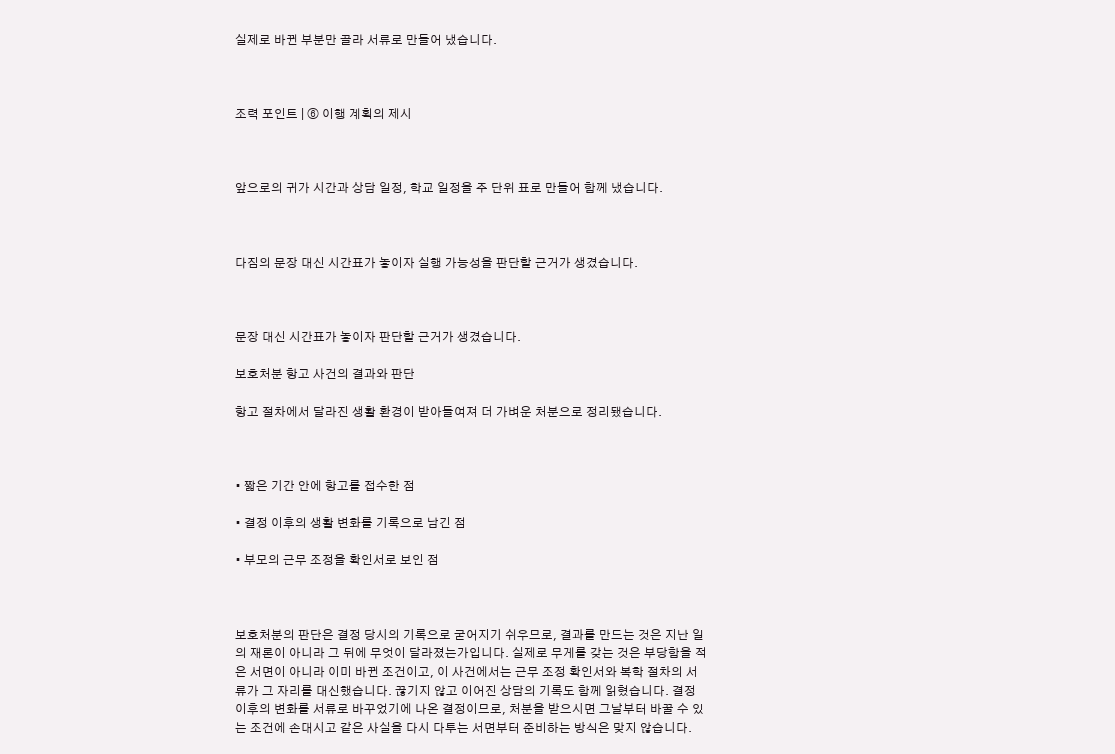실제로 바뀐 부분만 골라 서류로 만들어 냈습니다.



조력 포인트 | ⑥ 이행 계획의 제시



앞으로의 귀가 시간과 상담 일정, 학교 일정을 주 단위 표로 만들어 함께 냈습니다.



다짐의 문장 대신 시간표가 놓이자 실행 가능성을 판단할 근거가 생겼습니다.



문장 대신 시간표가 놓이자 판단할 근거가 생겼습니다.

보호처분 항고 사건의 결과와 판단

항고 절차에서 달라진 생활 환경이 받아들여져 더 가벼운 처분으로 정리됐습니다.



• 짧은 기간 안에 항고를 접수한 점

• 결정 이후의 생활 변화를 기록으로 남긴 점

• 부모의 근무 조정을 확인서로 보인 점



보호처분의 판단은 결정 당시의 기록으로 굳어지기 쉬우므로, 결과를 만드는 것은 지난 일의 재론이 아니라 그 뒤에 무엇이 달라졌는가입니다. 실제로 무게를 갖는 것은 부당함을 적은 서면이 아니라 이미 바뀐 조건이고, 이 사건에서는 근무 조정 확인서와 복학 절차의 서류가 그 자리를 대신했습니다. 끊기지 않고 이어진 상담의 기록도 함께 읽혔습니다. 결정 이후의 변화를 서류로 바꾸었기에 나온 결정이므로, 처분을 받으시면 그날부터 바꿀 수 있는 조건에 손대시고 같은 사실을 다시 다투는 서면부터 준비하는 방식은 맞지 않습니다.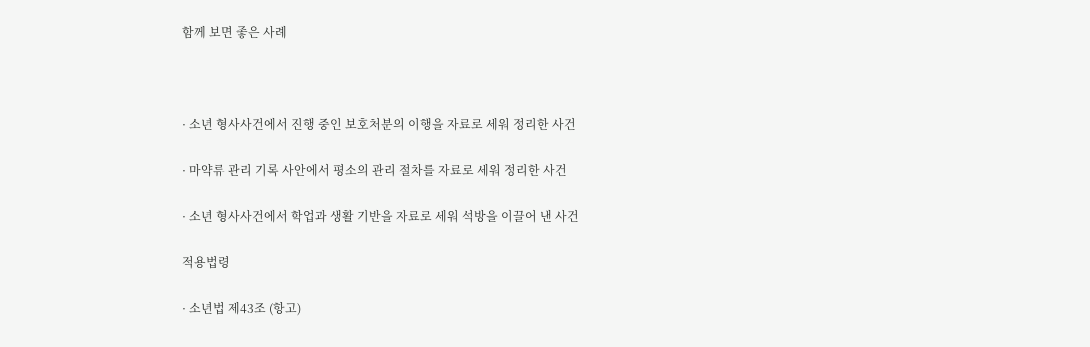함께 보면 좋은 사례



· 소년 형사사건에서 진행 중인 보호처분의 이행을 자료로 세워 정리한 사건

· 마약류 관리 기록 사안에서 평소의 관리 절차를 자료로 세워 정리한 사건

· 소년 형사사건에서 학업과 생활 기반을 자료로 세워 석방을 이끌어 낸 사건

적용법령

· 소년법 제43조 (항고)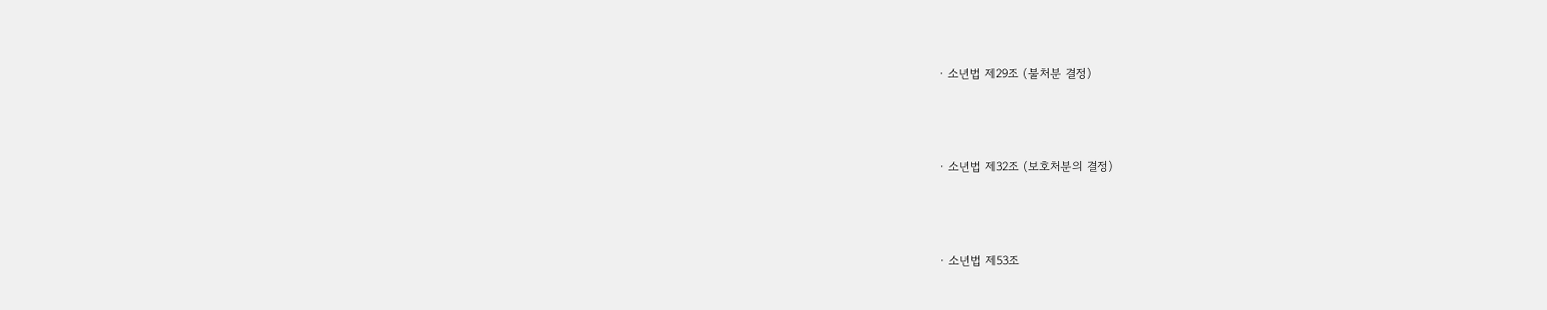· 소년법 제29조 (불처분 결정)



· 소년법 제32조 (보호처분의 결정)



· 소년법 제53조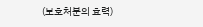(보호처분의 효력)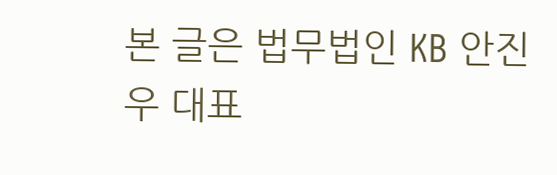본 글은 법무법인 KB 안진우 대표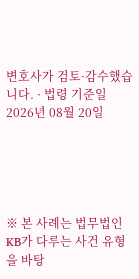변호사가 검토·감수했습니다. · 법령 기준일 2026년 08월 20일





※ 본 사례는 법무법인 KB가 다루는 사건 유형을 바탕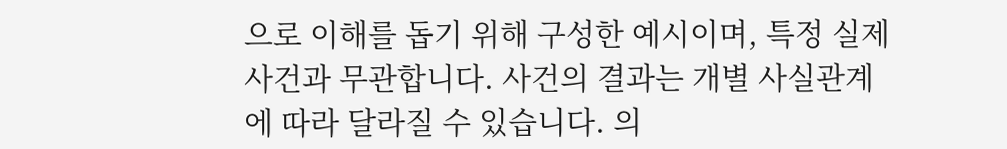으로 이해를 돕기 위해 구성한 예시이며, 특정 실제 사건과 무관합니다. 사건의 결과는 개별 사실관계에 따라 달라질 수 있습니다. 의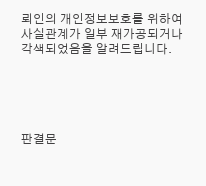뢰인의 개인정보보호를 위하여 사실관계가 일부 재가공되거나 각색되었음을 알려드립니다.





판결문